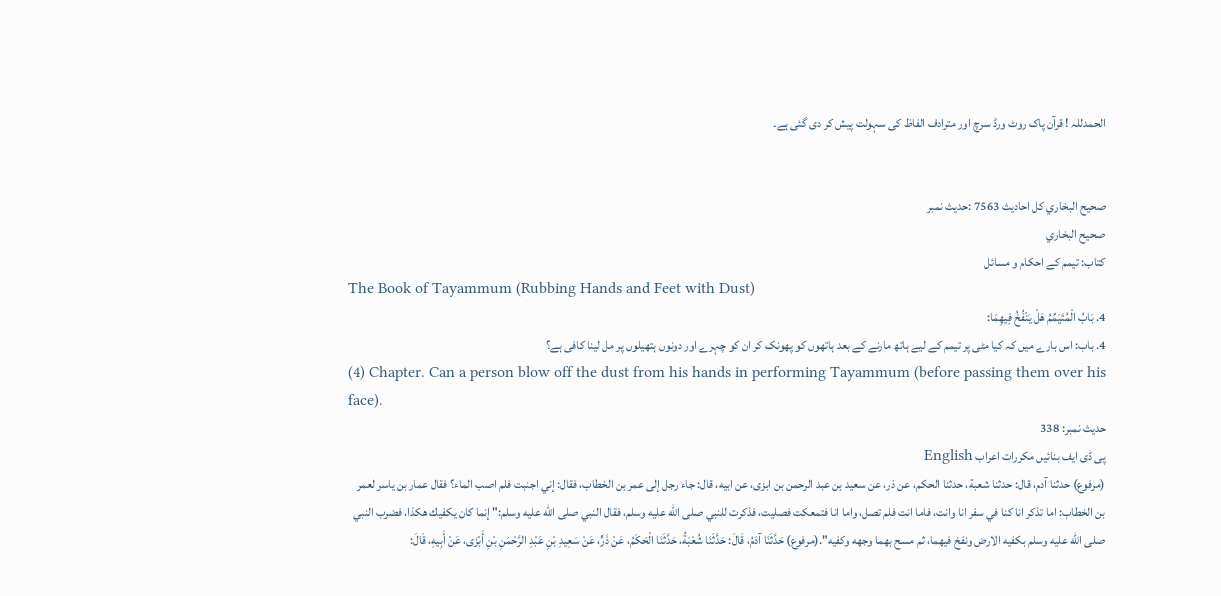الحمدللہ ! قرآن پاک روٹ ورڈ سرچ اور مترادف الفاظ کی سہولت پیش کر دی گئی ہے۔


صحيح البخاري کل احادیث 7563 :حدیث نمبر
صحيح البخاري
کتاب: تیمم کے احکام و مسائل
The Book of Tayammum (Rubbing Hands and Feet with Dust)
4. بَابُ الْمُتَيَمِّمُ هَلْ يَنْفُخُ فِيهِمَا:
4. باب: اس بارے میں کہ کیا مٹی پر تیمم کے لیے ہاتھ مارنے کے بعد ہاتھوں کو پھونک کر ان کو چہرے اور دونوں ہتھیلوں پر مل لینا کافی ہے؟
(4) Chapter. Can a person blow off the dust from his hands in performing Tayammum (before passing them over his face).
حدیث نمبر: 338
پی ڈی ایف بنائیں مکررات اعراب English
(مرفوع) حدثنا آدم، قال: حدثنا شعبة، حدثنا الحكم، عن ذر، عن سعيد بن عبد الرحمن بن ابزى، عن ابيه، قال: جاء رجل إلى عمر بن الخطاب، فقال: إني اجنبت فلم اصب الماء؟ فقال عمار بن ياسر لعمر بن الخطاب: اما تذكر انا كنا في سفر انا وانت، فاما انت فلم تصل، واما انا فتمعكت فصليت، فذكرت للنبي صلى الله عليه وسلم، فقال النبي صلى الله عليه وسلم:" إنما كان يكفيك هكذا، فضرب النبي صلى الله عليه وسلم بكفيه الارض ونفخ فيهما، ثم مسح بهما وجهه وكفيه".(مرفوع) حَدَّثَنَا آدَمُ، قَالَ: حَدَّثَنَا شُعْبَةُ، حَدَّثَنَا الْحَكَمُ، عَنْ ذَرٍّ، عَنْ سَعِيدِ بْنِ عَبْدِ الرَّحْمَنِ بْنِ أَبْزَى، عَنْ أَبِيهِ، قَالَ: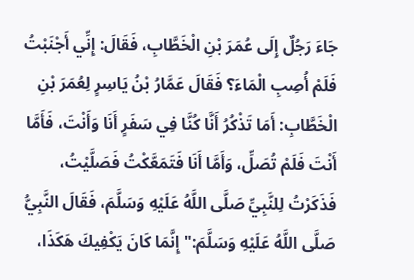جَاءَ رَجُلٌ إِلَى عُمَرَ بْنِ الْخَطَّابِ، فَقَالَ: إِنِّي أَجْنَبْتُ فَلَمْ أُصِبِ الْمَاءَ؟ فَقَالَ عَمَّارُ بْنُ يَاسِرٍ لِعُمَرَ بْنِ الْخَطَّابِ: أَمَا تَذْكُرُ أَنَّا كُنَّا فِي سَفَرٍ أَنَا وَأَنْتَ، فَأَمَّا أَنْتَ فَلَمْ تُصَلِّ، وَأَمَّا أَنَا فَتَمَعَّكْتُ فَصَلَّيْتُ، فَذَكَرْتُ لِلنَّبِيِّ صَلَّى اللَّهُ عَلَيْهِ وَسَلَّمَ، فَقَالَ النَّبِيُّ صَلَّى اللَّهُ عَلَيْهِ وَسَلَّمَ:" إِنَّمَا كَانَ يَكْفِيكَ هَكَذَا،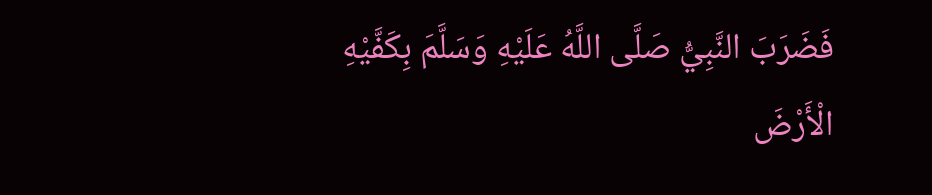فَضَرَبَ النَّبِيُّ صَلَّى اللَّهُ عَلَيْهِ وَسَلَّمَ بِكَفَّيْهِ الْأَرْضَ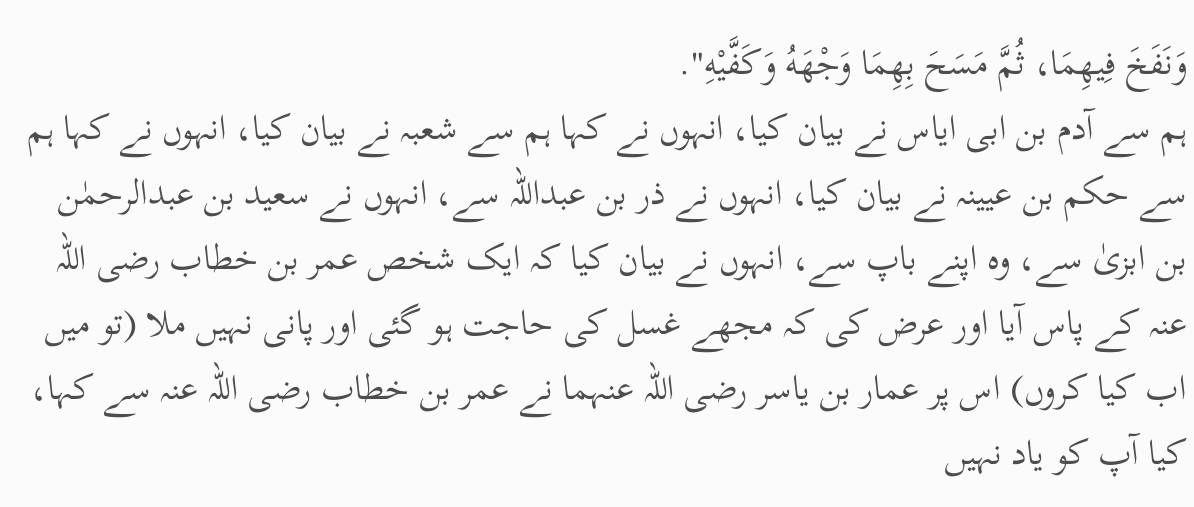وَنَفَخَ فِيهِمَا، ثُمَّ مَسَحَ بِهِمَا وَجْهَهُ وَكَفَّيْهِ".
ہم سے آدم بن ابی ایاس نے بیان کیا، انہوں نے کہا ہم سے شعبہ نے بیان کیا، انہوں نے کہا ہم سے حکم بن عیینہ نے بیان کیا، انہوں نے ذر بن عبداللہ سے، انہوں نے سعید بن عبدالرحمٰن بن ابزیٰ سے، وہ اپنے باپ سے، انہوں نے بیان کیا کہ ایک شخص عمر بن خطاب رضی اللہ عنہ کے پاس آیا اور عرض کی کہ مجھے غسل کی حاجت ہو گئی اور پانی نہیں ملا (تو میں اب کیا کروں) اس پر عمار بن یاسر رضی اللہ عنہما نے عمر بن خطاب رضی اللہ عنہ سے کہا، کیا آپ کو یاد نہیں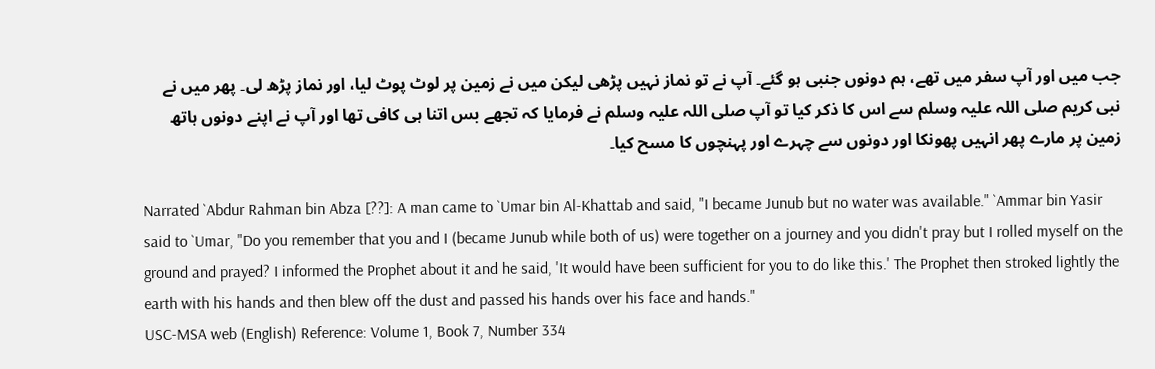جب میں اور آپ سفر میں تھے، ہم دونوں جنبی ہو گئے۔ آپ نے تو نماز نہیں پڑھی لیکن میں نے زمین پر لوٹ پوٹ لیا، اور نماز پڑھ لی۔ پھر میں نے نبی کریم صلی اللہ علیہ وسلم سے اس کا ذکر کیا تو آپ صلی اللہ علیہ وسلم نے فرمایا کہ تجھے بس اتنا ہی کافی تھا اور آپ نے اپنے دونوں ہاتھ زمین پر مارے پھر انہیں پھونکا اور دونوں سے چہرے اور پہنچوں کا مسح کیا۔

Narrated `Abdur Rahman bin Abza [??]: A man came to `Umar bin Al-Khattab and said, "I became Junub but no water was available." `Ammar bin Yasir said to `Umar, "Do you remember that you and I (became Junub while both of us) were together on a journey and you didn't pray but I rolled myself on the ground and prayed? I informed the Prophet about it and he said, 'It would have been sufficient for you to do like this.' The Prophet then stroked lightly the earth with his hands and then blew off the dust and passed his hands over his face and hands."
USC-MSA web (English) Reference: Volume 1, Book 7, Number 334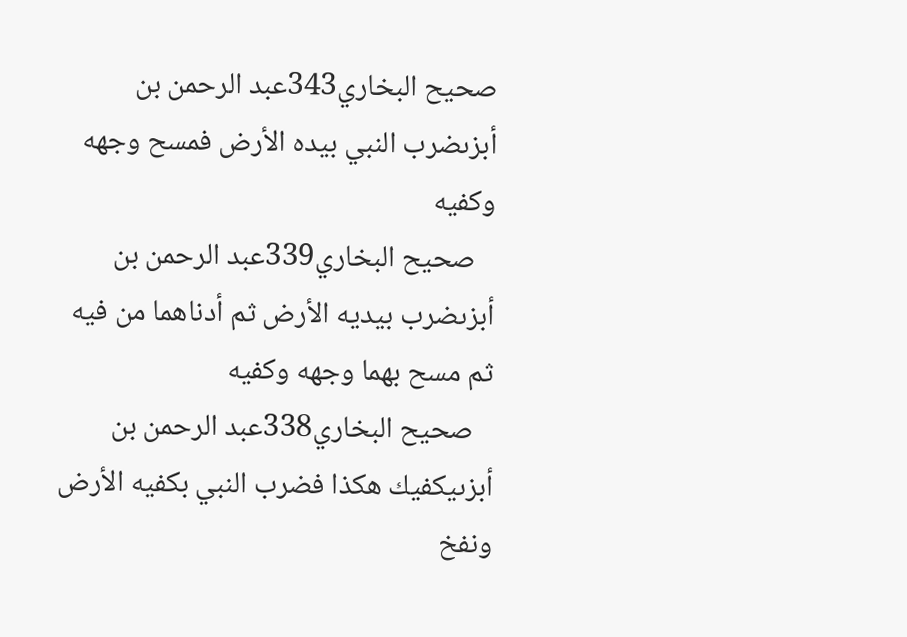صحيح البخاري343عبد الرحمن بن أبزىضرب النبي بيده الأرض فمسح وجهه وكفيه
   صحيح البخاري339عبد الرحمن بن أبزىضرب بيديه الأرض ثم أدناهما من فيه ثم مسح بهما وجهه وكفيه
   صحيح البخاري338عبد الرحمن بن أبزىيكفيك هكذا فضرب النبي بكفيه الأرض ونفخ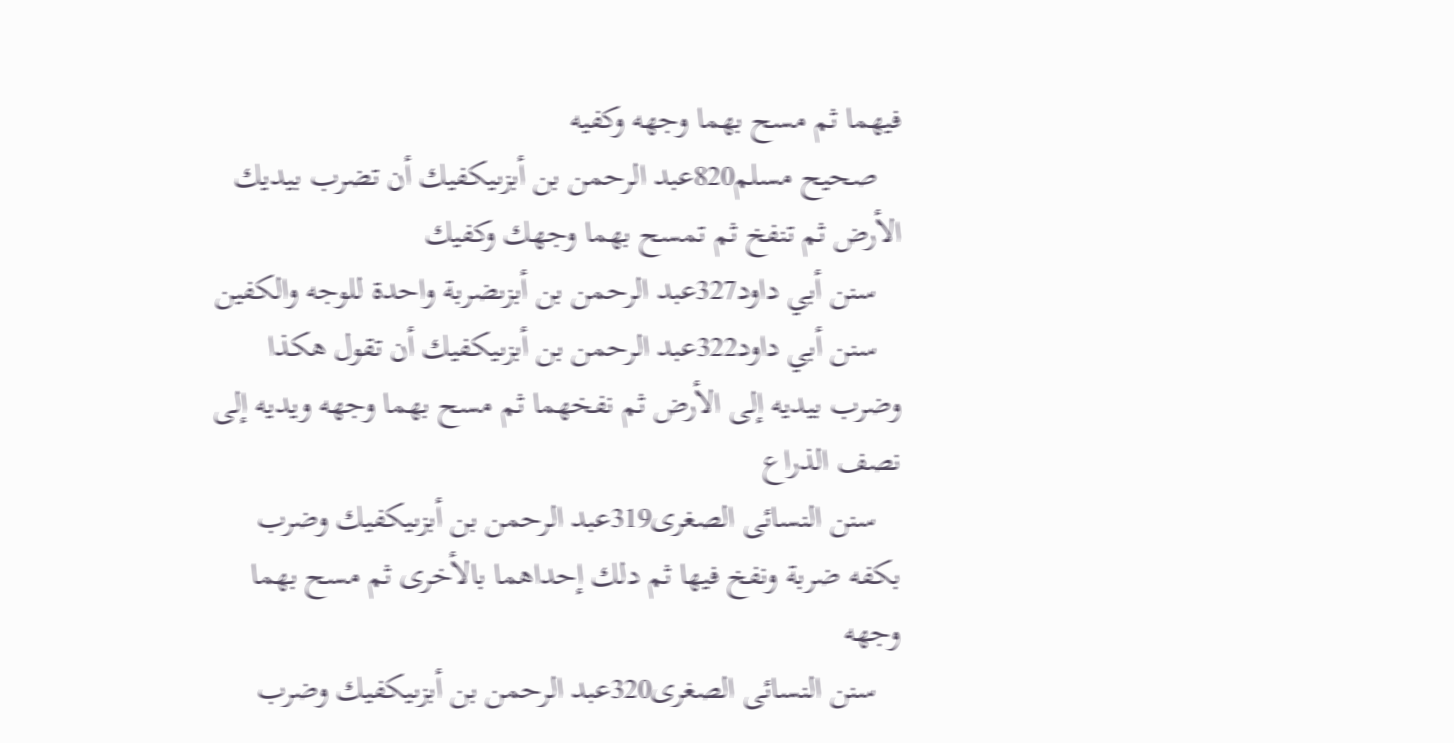فيهما ثم مسح بهما وجهه وكفيه
   صحيح مسلم820عبد الرحمن بن أبزىيكفيك أن تضرب بيديك الأرض ثم تنفخ ثم تمسح بهما وجهك وكفيك
   سنن أبي داود327عبد الرحمن بن أبزىضربة واحدة للوجه والكفين
   سنن أبي داود322عبد الرحمن بن أبزىيكفيك أن تقول هكذا وضرب بيديه إلى الأرض ثم نفخهما ثم مسح بهما وجهه ويديه إلى نصف الذراع
   سنن النسائى الصغرى319عبد الرحمن بن أبزىيكفيك وضرب بكفه ضربة ونفخ فيها ثم دلك إحداهما بالأخرى ثم مسح بهما وجهه
   سنن النسائى الصغرى320عبد الرحمن بن أبزىيكفيك وضرب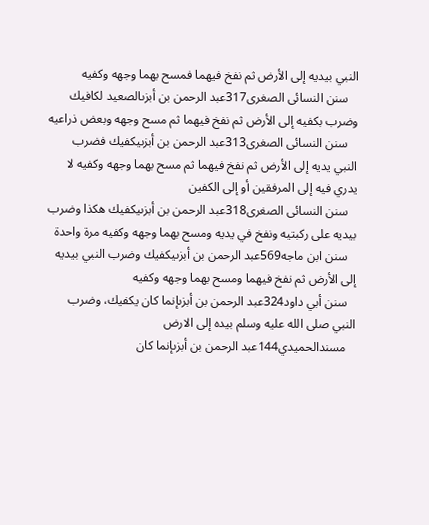النبي بيديه إلى الأرض ثم نفخ فيهما فمسح بهما وجهه وكفيه
   سنن النسائى الصغرى317عبد الرحمن بن أبزىالصعيد لكافيك وضرب بكفيه إلى الأرض ثم نفخ فيهما ثم مسح وجهه وبعض ذراعيه
   سنن النسائى الصغرى313عبد الرحمن بن أبزىيكفيك فضرب النبي يديه إلى الأرض ثم نفخ فيهما ثم مسح بهما وجهه وكفيه لا يدري فيه إلى المرفقين أو إلى الكفين
   سنن النسائى الصغرى318عبد الرحمن بن أبزىيكفيك هكذا وضرب بيديه على ركبتيه ونفخ في يديه ومسح بهما وجهه وكفيه مرة واحدة
   سنن ابن ماجه569عبد الرحمن بن أبزىيكفيك وضرب النبي بيديه إلى الأرض ثم نفخ فيهما ومسح بهما وجهه وكفيه
   سنن أبي داود324عبد الرحمن بن أبزىإنما كان يكفيك، وضرب النبي صلى الله عليه وسلم بيده إلى الارض
   مسندالحميدي144عبد الرحمن بن أبزىإنما كان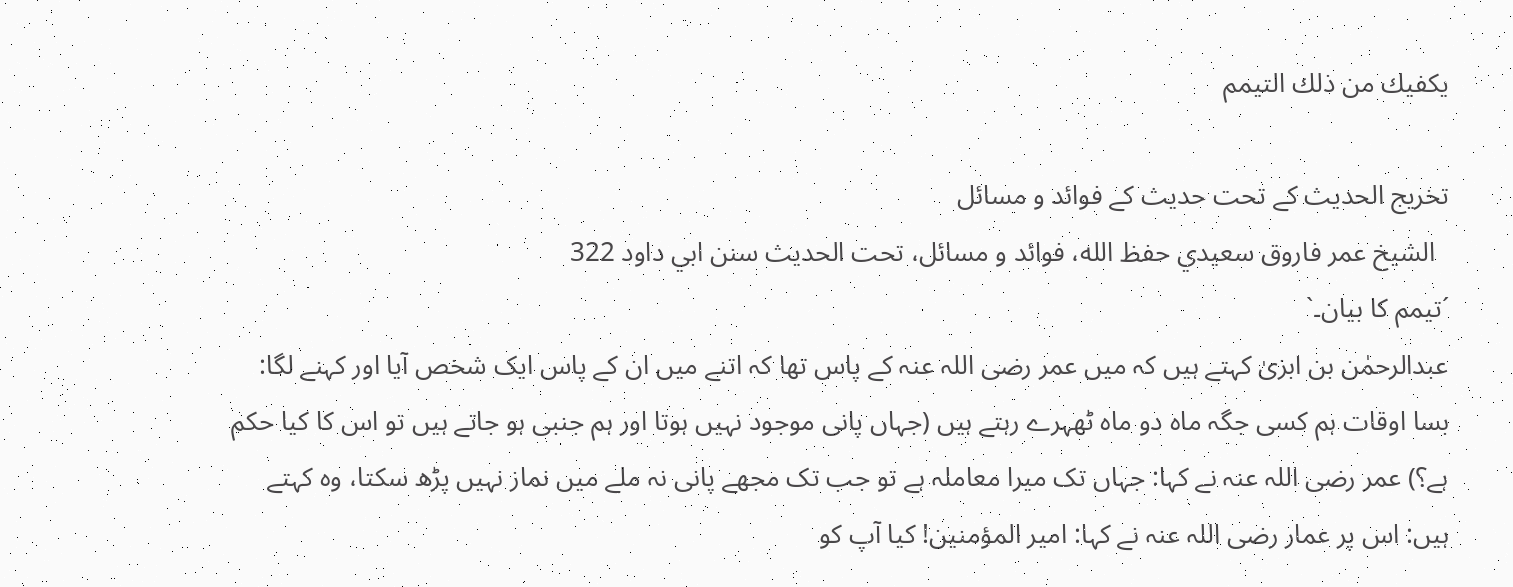يكفيك من ذلك التيمم

تخریج الحدیث کے تحت حدیث کے فوائد و مسائل
  الشيخ عمر فاروق سعيدي حفظ الله، فوائد و مسائل، تحت الحديث سنن ابي داود 322
´تیمم کا بیان۔`
عبدالرحمٰن بن ابزیٰ کہتے ہیں کہ میں عمر رضی اللہ عنہ کے پاس تھا کہ اتنے میں ان کے پاس ایک شخص آیا اور کہنے لگا: بسا اوقات ہم کسی جگہ ماہ دو ماہ ٹھہرے رہتے ہیں (جہاں پانی موجود نہیں ہوتا اور ہم جنبی ہو جاتے ہیں تو اس کا کیا حکم ہے؟) عمر رضی اللہ عنہ نے کہا: جہاں تک میرا معاملہ ہے تو جب تک مجھے پانی نہ ملے میں نماز نہیں پڑھ سکتا، وہ کہتے ہیں: اس پر عمار رضی اللہ عنہ نے کہا: امیر المؤمنین! کیا آپ کو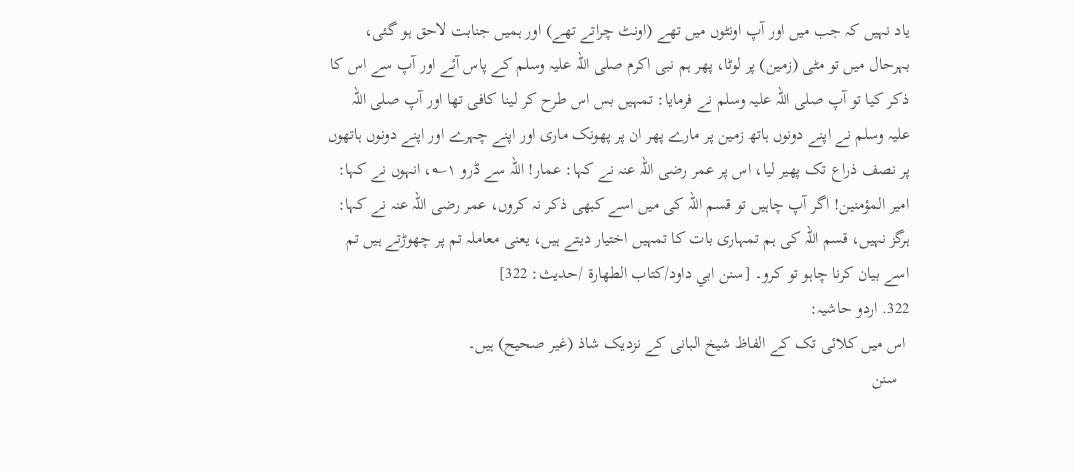یاد نہیں کہ جب میں اور آپ اونٹوں میں تھے (اونٹ چراتے تھے) اور ہمیں جنابت لاحق ہو گئی، بہرحال میں تو مٹی (زمین) پر لوٹا، پھر ہم نبی اکرم صلی اللہ علیہ وسلم کے پاس آئے اور آپ سے اس کا ذکر کیا تو آپ صلی اللہ علیہ وسلم نے فرمایا: تمہیں بس اس طرح کر لینا کافی تھا اور آپ صلی اللہ علیہ وسلم نے اپنے دونوں ہاتھ زمین پر مارے پھر ان پر پھونک ماری اور اپنے چہرے اور اپنے دونوں ہاتھوں پر نصف ذراع تک پھیر لیا، اس پر عمر رضی اللہ عنہ نے کہا: عمار! اللہ سے ڈرو ۱؎، انہوں نے کہا: امیر المؤمنین! اگر آپ چاہیں تو قسم اللہ کی میں اسے کبھی ذکر نہ کروں، عمر رضی اللہ عنہ نے کہا: ہرگز نہیں، قسم اللہ کی ہم تمہاری بات کا تمہیں اختیار دیتے ہیں، یعنی معاملہ تم پر چھوڑتے ہیں تم اسے بیان کرنا چاہو تو کرو۔ [سنن ابي داود/كتاب الطهارة /حدیث: 322]
322. اردو حاشیہ:
 اس میں کلائی تک کے الفاظ شیخ البانی کے نزدیک شاذ (غیر صحیح) ہیں۔
   سنن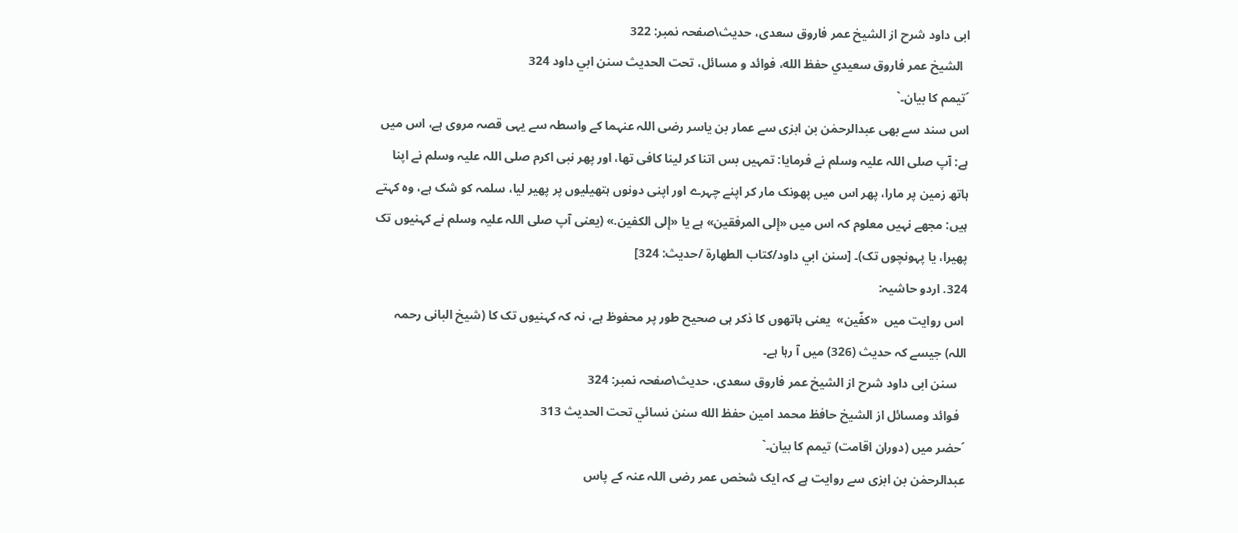ابی داود شرح از الشیخ عمر فاروق سعدی، حدیث\صفحہ نمبر: 322
  الشيخ عمر فاروق سعيدي حفظ الله، فوائد و مسائل، تحت الحديث سنن ابي داود 324
´تیمم کا بیان۔`
اس سند سے بھی عبدالرحمٰن بن ابزی سے عمار بن یاسر رضی اللہ عنہما کے واسطہ سے یہی قصہ مروی ہے، اس میں ہے: آپ صلی اللہ علیہ وسلم نے فرمایا: تمہیں بس اتنا کر لینا کافی تھا، اور پھر نبی اکرم صلی اللہ علیہ وسلم نے اپنا ہاتھ زمین پر مارا، پھر اس میں پھونک مار کر اپنے چہرے اور اپنی دونوں ہتھیلیوں پر پھیر لیا، سلمہ کو شک ہے، وہ کہتے ہیں: مجھے نہیں معلوم کہ اس میں «إلى المرفقين» ہے یا «إلى الكفين.» (یعنی آپ صلی اللہ علیہ وسلم نے کہنیوں تک پھیرا، یا پہونچوں تک)۔ [سنن ابي داود/كتاب الطهارة /حدیث: 324]
324. اردو حاشیہ:
 اس روایت میں  «كفّين»  یعنی ہاتھوں کا ذکر ہی صحیح طور پر محفوظ ہے، نہ کہ کہنیوں تک کا (شیخ البانی رحمہ اللہ) جیسے کہ حدیث (326) میں آ رہا ہے۔
   سنن ابی داود شرح از الشیخ عمر فاروق سعدی، حدیث\صفحہ نمبر: 324
  فوائد ومسائل از الشيخ حافظ محمد امين حفظ الله سنن نسائي تحت الحديث 313
´حضر میں (دوران اقامت) تیمم کا بیان۔`
عبدالرحمٰن بن ابزی سے روایت ہے کہ ایک شخص عمر رضی اللہ عنہ کے پاس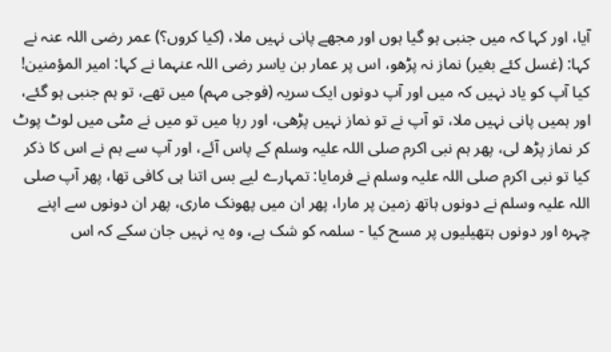آیا، اور کہا کہ میں جنبی ہو گیا ہوں اور مجھے پانی نہیں ملا، (کیا کروں؟) عمر رضی اللہ عنہ نے کہا: (غسل کئے بغیر) نماز نہ پڑھو، اس پر عمار بن یاسر رضی اللہ عنہما نے کہا: امیر المؤمنین! کیا آپ کو یاد نہیں کہ میں اور آپ دونوں ایک سریہ (فوجی مہم) میں تھے، تو ہم جنبی ہو گئے، اور ہمیں پانی نہیں ملا، تو آپ نے تو نماز نہیں پڑھی، اور رہا میں تو میں نے مٹی میں لوٹ پوٹ کر نماز پڑھ لی، پھر ہم نبی اکرم صلی اللہ علیہ وسلم کے پاس آئے، اور آپ سے ہم نے اس کا ذکر کیا تو نبی اکرم صلی اللہ علیہ وسلم نے فرمایا: تمہارے لیے بس اتنا ہی کافی تھا، پھر آپ صلی اللہ علیہ وسلم نے دونوں ہاتھ زمین پر مارا، پھر ان میں پھونک ماری، پھر ان دونوں سے اپنے چہرہ اور دونوں ہتھیلیوں پر مسح کیا - سلمہ کو شک ہے، وہ یہ نہیں جان سکے کہ اس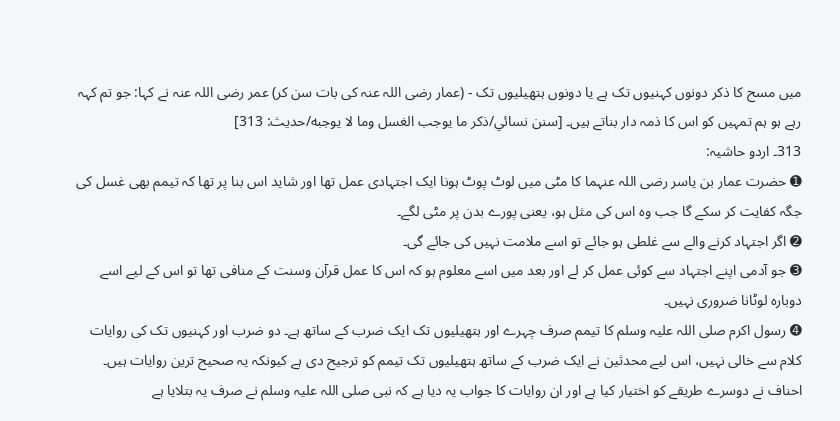میں مسح کا ذکر دونوں کہنیوں تک ہے یا دونوں ہتھیلیوں تک - (عمار رضی اللہ عنہ کی بات سن کر) عمر رضی اللہ عنہ نے کہا: جو تم کہہ رہے ہو ہم تمہیں کو اس کا ذمہ دار بناتے ہیں۔ [سنن نسائي/ذكر ما يوجب الغسل وما لا يوجبه/حدیث: 313]
313۔ اردو حاشیہ:
➊ حضرت عمار بن یاسر رضی اللہ عنہما کا مٹی میں لوٹ پوٹ ہونا ایک اجتہادی عمل تھا اور شاید اس بنا پر تھا کہ تیمم بھی غسل کی جگہ کفایت کر سکے گا جب وہ اس کی مثل ہو، یعنی پورے بدن پر مٹی لگے۔
➋ اگر اجتہاد کرنے والے سے غلطی ہو جائے تو اسے ملامت نہیں کی جائے گی۔
➌ جو آدمی اپنے اجتہاد سے کوئی عمل کر لے اور بعد میں اسے معلوم ہو کہ اس کا عمل قرآن وسنت کے منافی تھا تو اس کے لیے اسے دوبارہ لوٹانا ضروری نہیں۔
➍ رسول اکرم صلی اللہ علیہ وسلم کا تیمم صرف چہرے اور ہتھیلیوں تک ایک ضرب کے ساتھ ہے۔ دو ضرب اور کہنیوں تک کی روایات کلام سے خالی نہیں، اس لیے محدثین نے ایک ضرب کے ساتھ ہتھیلیوں تک تیمم کو ترجیح دی ہے کیونکہ یہ صحیح ترین روایات ہیں۔ احناف نے دوسرے طریقے کو اختیار کیا ہے اور ان روایات کا جواب یہ دیا ہے کہ نبی صلی اللہ علیہ وسلم نے صرف یہ بتلایا ہے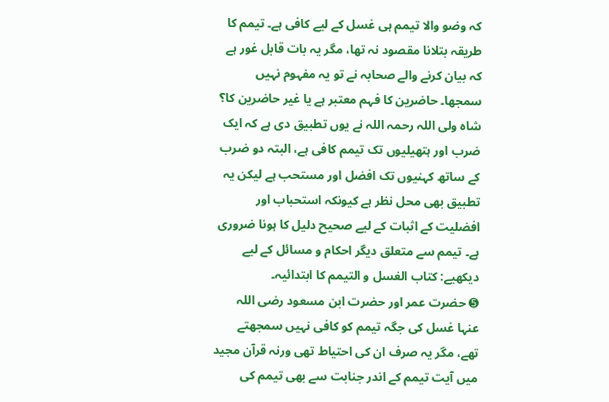کہ وضو والا تیمم ہی غسل کے لیے کافی ہے۔ تیمم کا طریقہ بتلانا مقصود نہ تھا، مگر یہ بات قابل غور ہے کہ بیان کرنے والے صحابہ نے تو یہ مفہوم نہیں سمجھا۔ حاضرین کا فہم معتبر ہے یا غیر حاضرین کا؟ شاہ ولی اللہ رحمہ اللہ نے یوں تطبیق دی ہے کہ ایک ضرب اور ہتھیلیوں تک تیمم کافی ہے، البتہ دو ضرب کے ساتھ کہنیوں تک افضل اور مستحب ہے لیکن یہ تطبیق بھی محل نظر ہے کیونکہ استحباب اور افضلیت کے اثبات کے لیے صحیح دلیل کا ہونا ضروری ہے۔ تیمم سے متعلق دیگر احکام و مسائل کے لیے دیکھیے: کتاب الغسل و التیمم کا ابتدائیہ۔
➎ حضرت عمر اور حضرت ابن مسعود رضی اللہ عنہا غسل کی جگہ تیمم کو کافی نہیں سمجھتے تھے، مگر یہ صرف ان کی احتیاط تھی ورنہ قرآن مجید میں آیت تیمم کے اندر جنابت سے بھی تیمم کی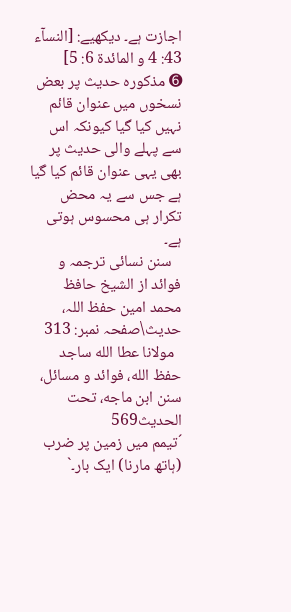اجازت ہے۔ دیکھیے: [النسآء 43: 4 و المائدة 6: 5]
➏ مذکورہ حدیث پر بعض نسخوں میں عنوان قائم نہیں کیا گیا کیونکہ اس سے پہلے والی حدیث پر بھی یہی عنوان قائم کیا گیا ہے جس سے یہ محض تکرار ہی محسوس ہوتی ہے۔
   سنن نسائی ترجمہ و فوائد از الشیخ حافظ محمد امین حفظ اللہ، حدیث\صفحہ نمبر: 313
  مولانا عطا الله ساجد حفظ الله، فوائد و مسائل، سنن ابن ماجه، تحت الحديث569
´تیمم میں زمین پر ضرب (ہاتھ مارنا) ایک بار۔`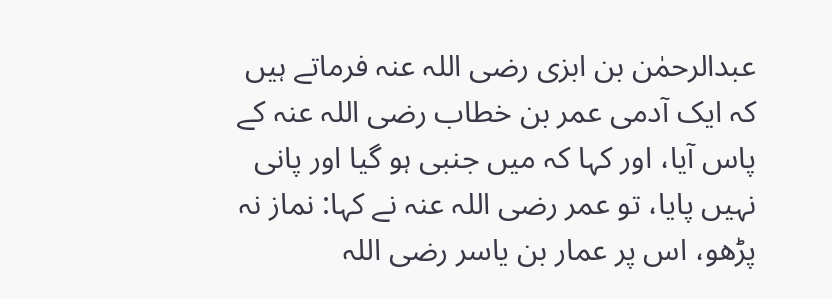عبدالرحمٰن بن ابزی رضی اللہ عنہ فرماتے ہیں کہ ایک آدمی عمر بن خطاب رضی اللہ عنہ کے پاس آیا، اور کہا کہ میں جنبی ہو گیا اور پانی نہیں پایا، تو عمر رضی اللہ عنہ نے کہا: نماز نہ پڑھو، اس پر عمار بن یاسر رضی اللہ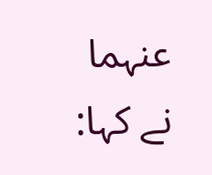عنہما نے کہا: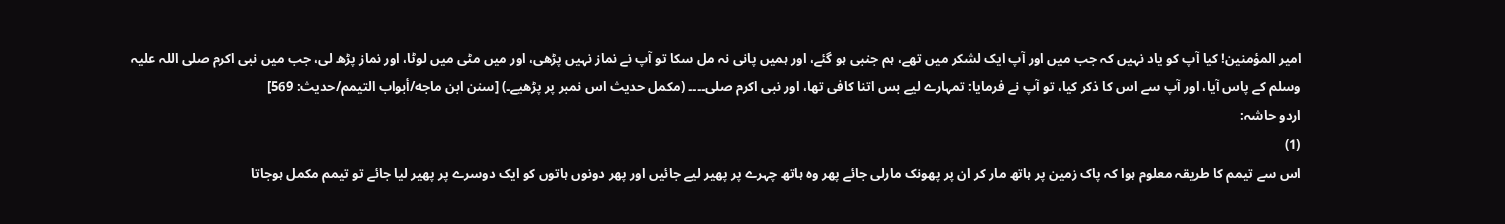امیر المؤمنین! کیا آپ کو یاد نہیں کہ جب میں اور آپ ایک لشکر میں تھے، ہم جنبی ہو گئے، اور ہمیں پانی نہ مل سکا تو آپ نے نماز نہیں پڑھی، اور میں مٹی میں لوٹا، اور نماز پڑھ لی، جب میں نبی اکرم صلی اللہ علیہ وسلم کے پاس آیا، اور آپ سے اس کا ذکر کیا، تو آپ نے فرمایا: تمہارے لیے بس اتنا کافی تھا، اور نبی اکرم صلی۔۔۔۔ (مکمل حدیث اس نمبر پر پڑھیے۔) [سنن ابن ماجه/أبواب التيمم/حدیث: 569]
اردو حاشہ:
(1)
اس سے تیمم کا طریقہ معلوم ہوا کہ پاک زمین پر ہاتھ مار کر ان پر پھونک مارلی جائے پھر وہ ہاتھ چہرے پر پھیر لیے جائیں اور پھر دونوں ہاتوں کو ایک دوسرے پر پھیر لیا جائے تو تیمم مکمل ہوجاتا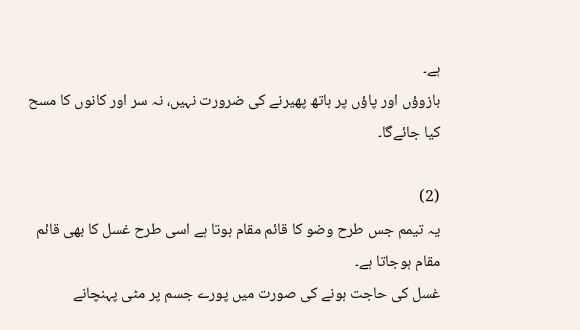ہے۔
بازوؤں اور پاؤں پر ہاتھ پھیرنے کی ضرورت نہیں، نہ سر اور کانوں کا مسح کیا جائےگا۔

(2)
یہ تیمم جس طرح وضو کا قائم مقام ہوتا ہے اسی طرح غسل کا بھی قائم مقام ہوجاتا ہے۔
غسل کی حاجت ہونے کی صورت میں پورے جسم پر مٹی پہنچانے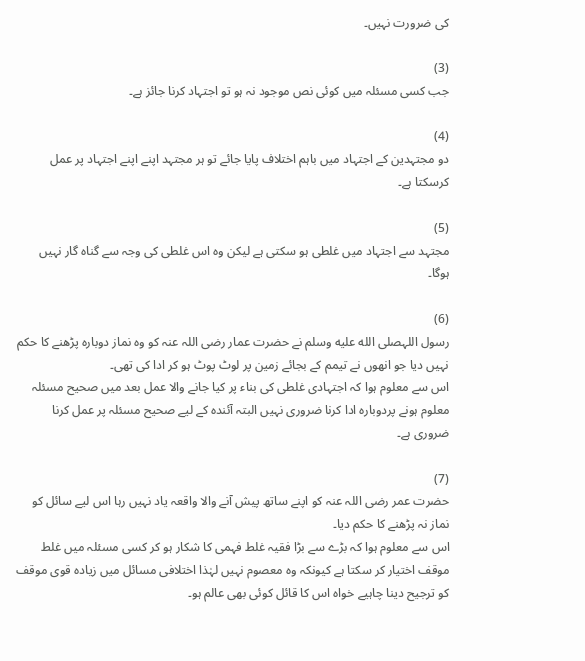کی ضرورت نہیں۔

(3)
جب کسی مسئلہ میں کوئی نص موجود نہ ہو تو اجتہاد کرنا جائز ہے۔

(4)
دو مجتہدین کے اجتہاد میں باہم اختلاف پایا جائے تو ہر مجتہد اپنے اپنے اجتہاد پر عمل کرسکتا ہے۔

(5)
مجتہد سے اجتہاد میں غلطی ہو سکتی ہے لیکن وہ اس غلطی کی وجہ سے گناہ گار نہیں ہوگا۔

(6)
رسول اللہصلى الله عليه وسلم نے حضرت عمار رضی اللہ عنہ کو وہ نماز دوبارہ پڑھنے کا حکم نہیں دیا جو انھوں نے تیمم کے بجائے زمین پر لوٹ پوٹ ہو کر ادا کی تھی۔
اس سے معلوم ہوا کہ اجتہادی غلطی کی بناء پر کیا جانے والا عمل بعد میں صحیح مسئلہ معلوم ہونے پردوبارہ ادا کرنا ضروری نہیں البتہ آئندہ کے لیے صحیح مسئلہ پر عمل کرنا ضروری ہے۔

(7)
حضرت عمر رضی اللہ عنہ کو اپنے ساتھ پیش آنے والا واقعہ یاد نہیں رہا اس لیے سائل کو نماز نہ پڑھنے کا حکم دیا۔
اس سے معلوم ہوا کہ بڑے سے بڑا فقیہ غلط فہمی کا شکار ہو کر کسی مسئلہ میں غلط موقف اختیار کر سکتا ہے کیونکہ وہ معصوم نہیں لہٰذا اختلافی مسائل میں زیادہ قوی موقف کو ترجیح دینا چاہیے خواہ اس کا قائل کوئی بھی عالم ہو۔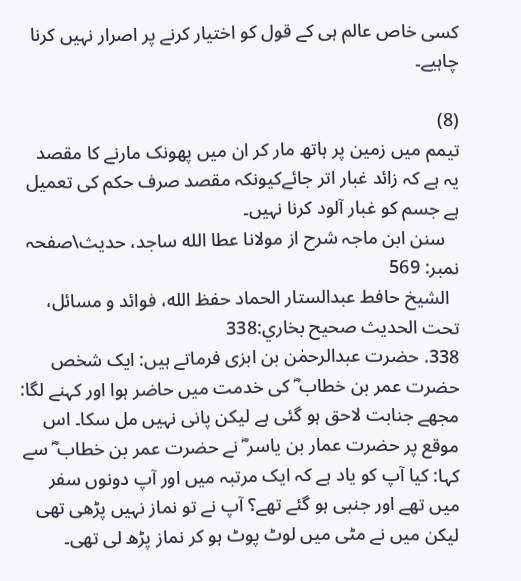کسی خاص عالم ہی کے قول کو اختیار کرنے پر اصرار نہیں کرنا چاہیے۔

(8)
تیمم میں زمین پر ہاتھ مار کر ان میں پھونک مارنے کا مقصد یہ ہے کہ زائد غبار اتر جائےکیونکہ مقصد صرف حکم کی تعمیل ہے جسم کو غبار آلود کرنا نہیں۔
   سنن ابن ماجہ شرح از مولانا عطا الله ساجد، حدیث\صفحہ نمبر: 569
  الشيخ حافط عبدالستار الحماد حفظ الله، فوائد و مسائل، تحت الحديث صحيح بخاري:338
338. حضرت عبدالرحمٰن بن ابزی فرماتے ہیں: ایک شخص حضرت عمر بن خطاب ؓ کی خدمت میں حاضر ہوا اور کہنے لگا: مجھے جنابت لاحق ہو گئی ہے لیکن پانی نہیں مل سکا۔ اس موقع پر حضرت عمار بن یاسر ؓ نے حضرت عمر بن خطاب ؓ سے کہا: کیا آپ کو یاد ہے کہ ایک مرتبہ میں اور آپ دونوں سفر میں تھے اور جنبی ہو گئے تھے؟ آپ نے تو نماز نہیں پڑھی تھی لیکن میں نے مٹی میں لوٹ پوٹ ہو کر نماز پڑھ لی تھی۔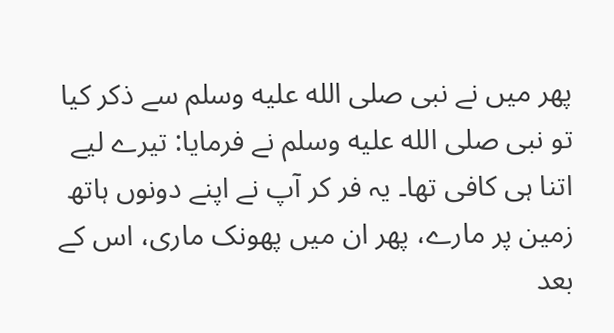پھر میں نے نبی صلى الله عليه وسلم سے ذکر کیا تو نبی صلى الله عليه وسلم نے فرمایا: تیرے لیے اتنا ہی کافی تھا۔ یہ فر کر آپ نے اپنے دونوں ہاتھ زمین پر مارے، پھر ان میں پھونک ماری، اس کے بعد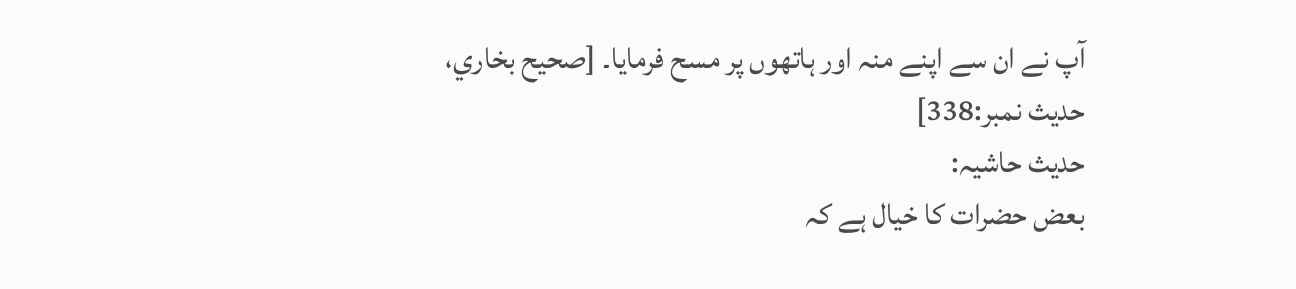آپ نے ان سے اپنے منہ اور ہاتھوں پر مسح فرمایا۔ [صحيح بخاري، حديث نمبر:338]
حدیث حاشیہ:
بعض حضرات کا خیال ہے کہ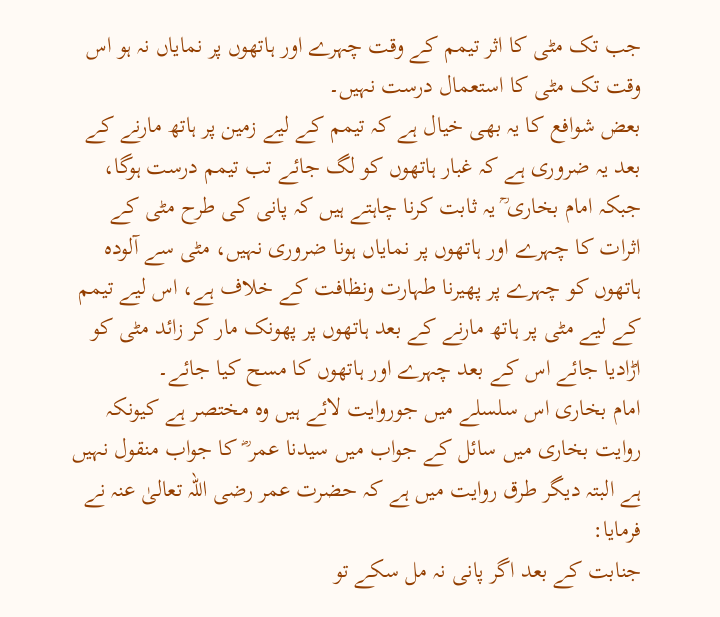جب تک مٹی کا اثر تیمم کے وقت چہرے اور ہاتھوں پر نمایاں نہ ہو اس وقت تک مٹی کا استعمال درست نہیں۔
بعض شوافع کا یہ بھی خیال ہے کہ تیمم کے لیے زمین پر ہاتھ مارنے کے بعد یہ ضروری ہے کہ غبار ہاتھوں کو لگ جائے تب تیمم درست ہوگا، جبکہ امام بخاری ؒ یہ ثابت کرنا چاہتے ہیں کہ پانی کی طرح مٹی کے اثرات کا چہرے اور ہاتھوں پر نمایاں ہونا ضروری نہیں، مٹی سے آلودہ ہاتھوں کو چہرے پر پھیرنا طہارت ونظافت کے خلاف ہے، اس لیے تیمم کے لیے مٹی پر ہاتھ مارنے کے بعد ہاتھوں پر پھونک مار کر زائد مٹی کو اڑادیا جائے اس کے بعد چہرے اور ہاتھوں کا مسح کیا جائے۔
امام بخاری اس سلسلے میں جوروایت لائے ہیں وہ مختصر ہے کیونکہ روایت بخاری میں سائل کے جواب میں سیدنا عمر ؓ کا جواب منقول نہیں ہے البتہ دیگر طرق روایت میں ہے کہ حضرت عمر رضی اللہ تعالیٰ عنہ نے فرمایا:
جنابت کے بعد اگر پانی نہ مل سکے تو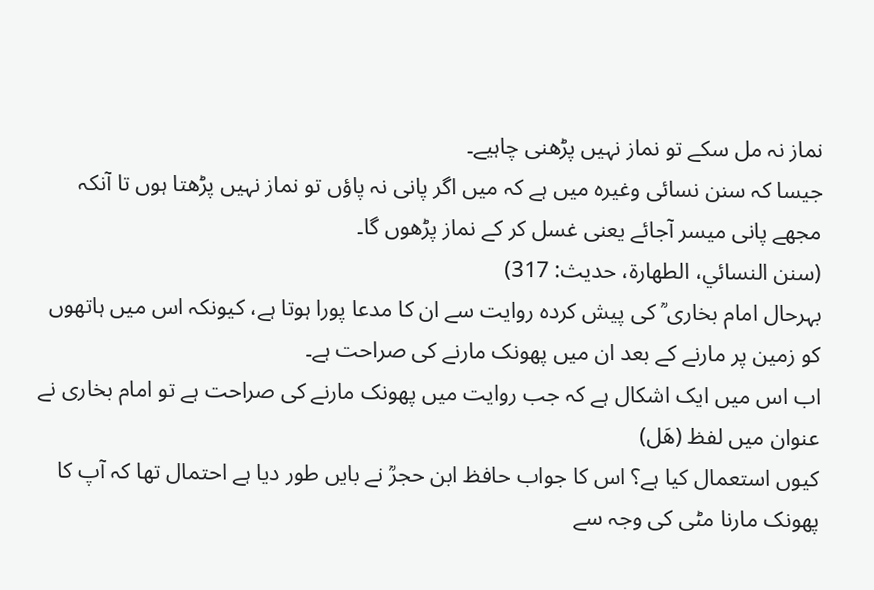نماز نہ مل سکے تو نماز نہیں پڑھنی چاہیے۔
جیسا کہ سنن نسائی وغیرہ میں ہے کہ میں اگر پانی نہ پاؤں تو نماز نہیں پڑھتا ہوں تا آنکہ مجھے پانی میسر آجائے یعنی غسل کر کے نماز پڑھوں گا۔
(سنن النسائي، الطهارة، حدیث: 317)
بہرحال امام بخاری ؒ کی پیش کردہ روایت سے ان کا مدعا پورا ہوتا ہے، کیونکہ اس میں ہاتھوں کو زمین پر مارنے کے بعد ان میں پھونک مارنے کی صراحت ہے۔
اب اس میں ایک اشکال ہے کہ جب روایت میں پھونک مارنے کی صراحت ہے تو امام بخاری نے عنوان میں لفظ (هَل)
کیوں استعمال کیا ہے؟ اس کا جواب حافظ ابن حجرؒ نے بایں طور دیا ہے احتمال تھا کہ آپ کا پھونک مارنا مٹی کی وجہ سے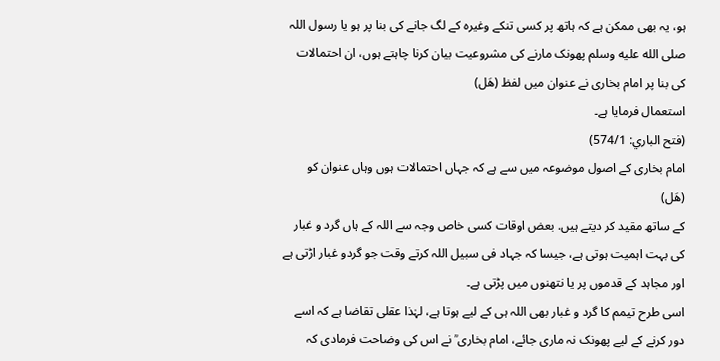ہو، یہ بھی ممکن ہے کہ ہاتھ پر کسی تنکے وغیرہ کے لگ جانے کی بنا پر ہو یا رسول اللہ صلى الله عليه وسلم پھونک مارنے کی مشروعیت بیان کرنا چاہتے ہوں، ان احتمالات کی بنا پر امام بخاری نے عنوان میں لفظ (هَل)
استعمال فرمایا ہے۔
(فتح الباري: 574/1)
امام بخاری کے اصول موضوعہ میں سے ہے کہ جہاں احتمالات ہوں وہاں عنوان کو (هَل)
کے ساتھ مقید کر دیتے ہیں. بعض اوقات کسی خاص وجہ سے اللہ کے ہاں گرد و غبار کی بہت اہمیت ہوتی ہے، جیسا کہ جہاد فی سبیل اللہ کرتے وقت جو گردو غبار اڑتی ہے اور مجاہد کے قدموں پر یا نتھنوں میں پڑتی ہے۔
اسی طرح تیمم کا گرد و غبار بھی اللہ ہی کے لیے ہوتا ہے، لہٰذا عقلی تقاضا ہے کہ اسے دور کرنے کے لیے پھونک نہ ماری جائے، امام بخاری ؒ نے اس کی وضاحت فرمادی کہ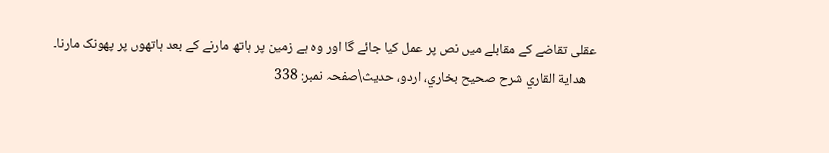عقلی تقاضے کے مقابلے میں نص پر عمل کیا جائے گا اور وہ ہے زمین پر ہاتھ مارنے کے بعد ہاتھوں پر پھونک مارنا۔
   هداية القاري شرح صحيح بخاري، اردو، حدیث\صفحہ نمبر: 338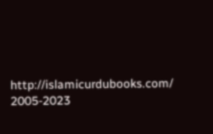http://islamicurdubooks.com/ 2005-2023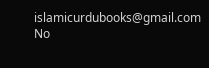islamicurdubooks@gmail.com No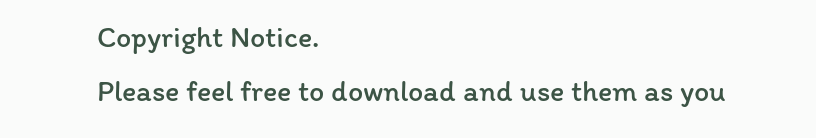Copyright Notice.
Please feel free to download and use them as you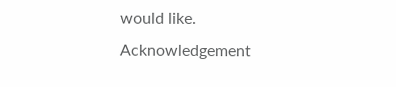would like.
Acknowledgement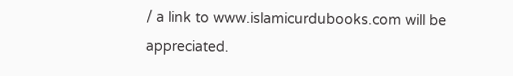/ a link to www.islamicurdubooks.com will be appreciated.